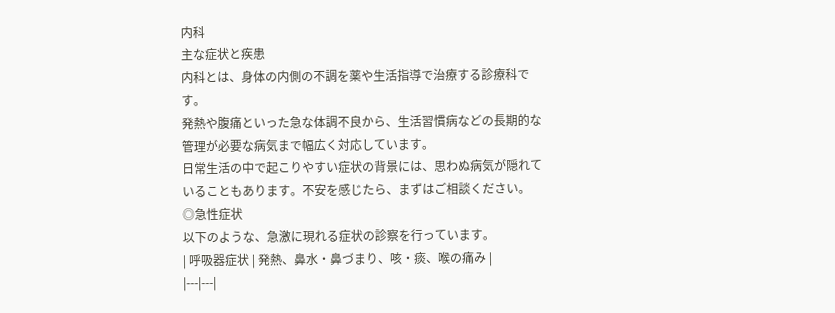内科
主な症状と疾患
内科とは、身体の内側の不調を薬や生活指導で治療する診療科です。
発熱や腹痛といった急な体調不良から、生活習慣病などの長期的な管理が必要な病気まで幅広く対応しています。
日常生活の中で起こりやすい症状の背景には、思わぬ病気が隠れていることもあります。不安を感じたら、まずはご相談ください。
◎急性症状
以下のような、急激に現れる症状の診察を行っています。
| 呼吸器症状 | 発熱、鼻水・鼻づまり、咳・痰、喉の痛み |
|---|---|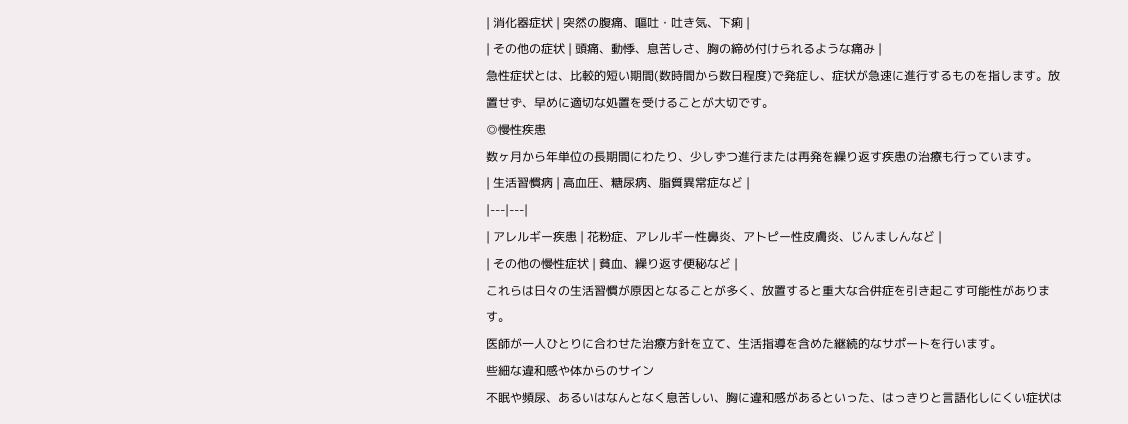| 消化器症状 | 突然の腹痛、嘔吐・吐き気、下痢 |
| その他の症状 | 頭痛、動悸、息苦しさ、胸の締め付けられるような痛み |
急性症状とは、比較的短い期間(数時間から数日程度)で発症し、症状が急速に進行するものを指します。放置せず、早めに適切な処置を受けることが大切です。
◎慢性疾患
数ヶ月から年単位の長期間にわたり、少しずつ進行または再発を繰り返す疾患の治療も行っています。
| 生活習慣病 | 高血圧、糖尿病、脂質異常症など |
|---|---|
| アレルギー疾患 | 花粉症、アレルギー性鼻炎、アトピー性皮膚炎、じんましんなど |
| その他の慢性症状 | 貧血、繰り返す便秘など |
これらは日々の生活習慣が原因となることが多く、放置すると重大な合併症を引き起こす可能性があります。
医師が一人ひとりに合わせた治療方針を立て、生活指導を含めた継続的なサポートを行います。
些細な違和感や体からのサイン
不眠や頻尿、あるいはなんとなく息苦しい、胸に違和感があるといった、はっきりと言語化しにくい症状は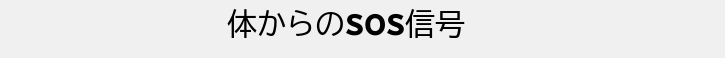体からのSOS信号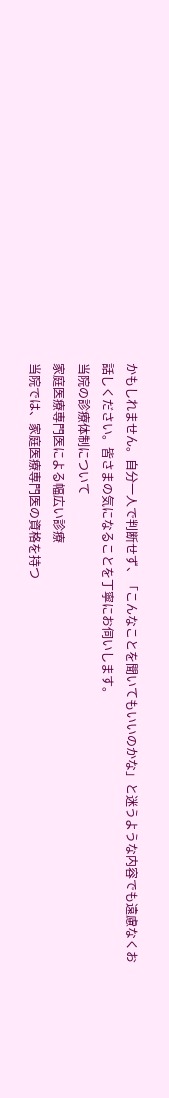かもしれません。自分一人で判断せず、「こんなことを聞いてもいいのかな」と迷うような内容でも遠慮なくお話しください。皆さまの気になることを丁寧にお伺いします。
当院の診療体制について
家庭医療専門医による幅広い診療
当院では、家庭医療専門医の資格を持つ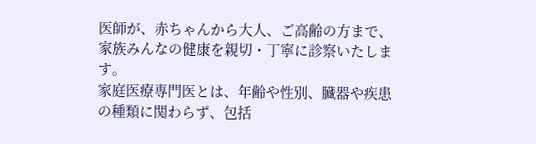医師が、赤ちゃんから大人、ご高齢の方まで、家族みんなの健康を親切・丁寧に診察いたします。
家庭医療専門医とは、年齢や性別、臓器や疾患の種類に関わらず、包括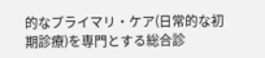的なプライマリ・ケア(日常的な初期診療)を専門とする総合診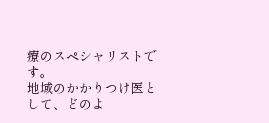療のスペシャリストです。
地域のかかりつけ医として、どのよ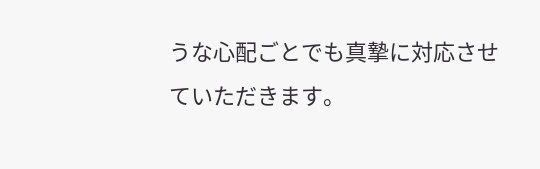うな心配ごとでも真摯に対応させていただきます。